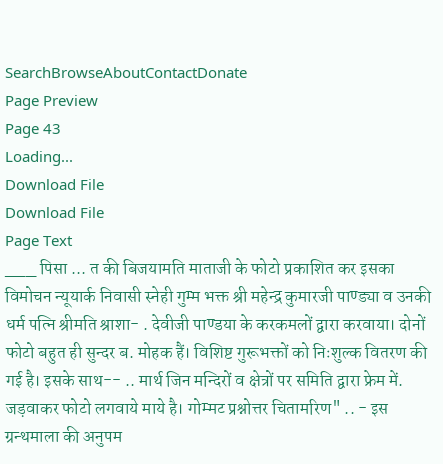SearchBrowseAboutContactDonate
Page Preview
Page 43
Loading...
Download File
Download File
Page Text
___ पिसा ... त की बिजयामति माताजी के फोटो प्रकाशित कर इसका विमोचन न्यूयार्क निवासी स्नेही गुम्म भक्त श्री महेन्द्र कुमारजी पाण्ड्या व उनकी धर्म पत्नि श्रीमति श्राशा- . देवीजी पाण्डया के करकमलों द्वारा करवाया। दोनों फोटो बहुत ही सुन्दर ब. मोहक हैं। विशिष्ट गुरूभक्तों को निःशुल्क वितरण की गई है। इसके साथ-- .. मार्थ जिन मन्दिरों व क्षेत्रों पर समिति द्वारा फ्रेम में. जड़वाकर फोटो लगवाये माये है। गोम्मट प्रश्नोत्तर चितामरिण" .. - इस ग्रन्थमाला की अनुपम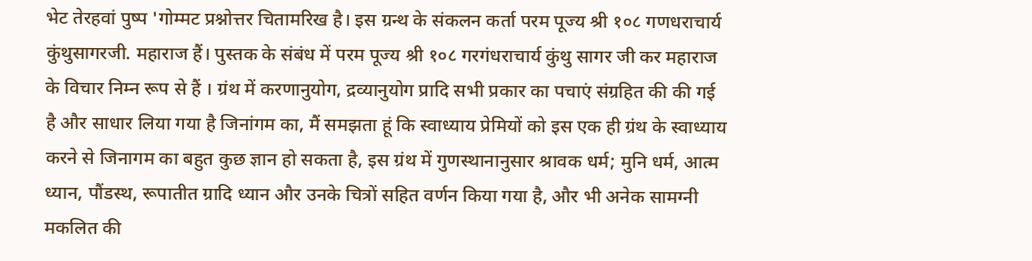भेट तेरहवां पुष्प 'गोम्मट प्रश्नोत्तर चितामरिख है। इस ग्रन्थ के संकलन कर्ता परम पूज्य श्री १०८ गणधराचार्य कुंथुसागरजी. महाराज हैं। पुस्तक के संबंध में परम पूज्य श्री १०८ गरगंधराचार्य कुंथु सागर जी कर महाराज के विचार निम्न रूप से हैं । ग्रंथ में करणानुयोग, द्रव्यानुयोग प्रादि सभी प्रकार का पचाएं संग्रहित की की गई है और साधार लिया गया है जिनांगम का, मैं समझता हूं कि स्वाध्याय प्रेमियों को इस एक ही ग्रंथ के स्वाध्याय करने से जिनागम का बहुत कुछ ज्ञान हो सकता है, इस ग्रंथ में गुणस्थानानुसार श्रावक धर्म; मुनि धर्म, आत्म ध्यान, पौंडस्थ, रूपातीत ग्रादि ध्यान और उनके चित्रों सहित वर्णन किया गया है, और भी अनेक सामग्नी मकलित की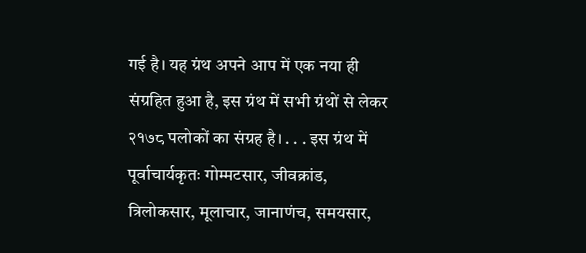गई है। यह ग्रंथ अपने आप में एक नया ही संग्रहित हुआ है, इस ग्रंथ में सभी ग्रंथों से लेकर २१७८ पलोकों का संग्रह है। . . . इस ग्रंथ में पूर्वाचार्यकृतः गोम्मटसार, जीवक्रांड, त्रिलोकसार, मूलाचार, जानाणंच, समयसार,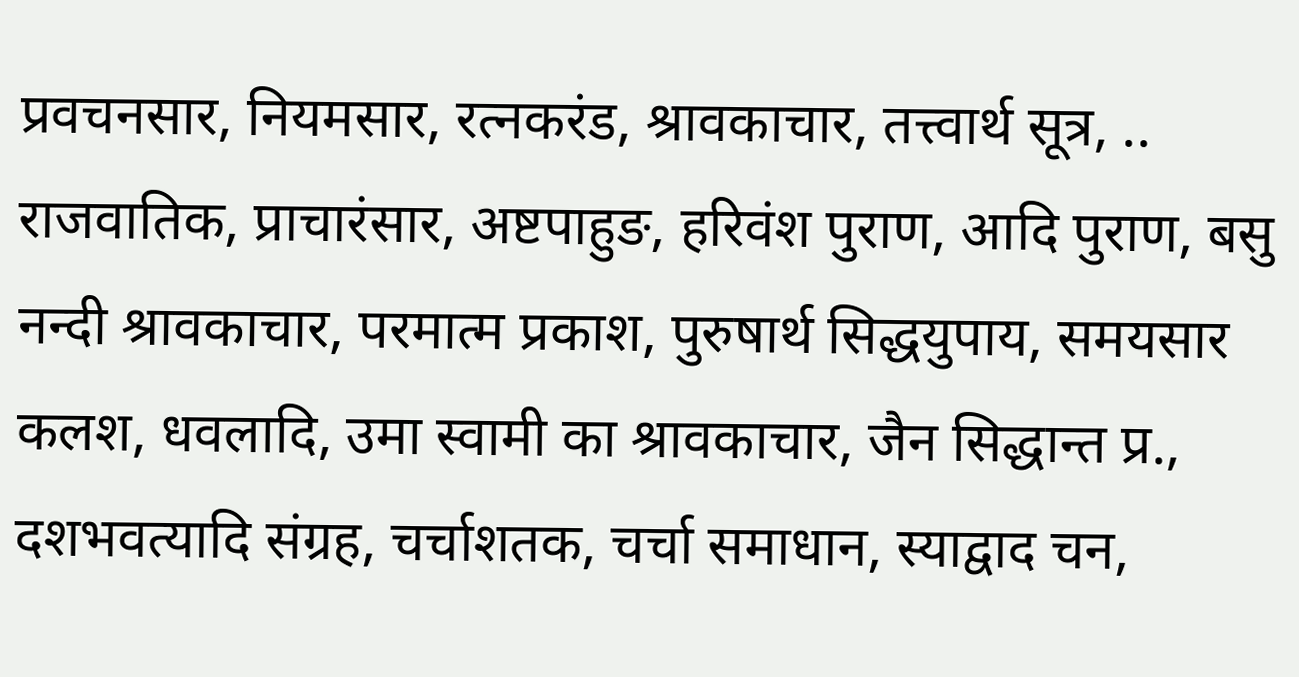प्रवचनसार, नियमसार, रत्नकरंड, श्रावकाचार, तत्त्वार्थ सूत्र, .. राजवातिक, प्राचारंसार, अष्टपाहुङ, हरिवंश पुराण, आदि पुराण, बसु नन्दी श्रावकाचार, परमात्म प्रकाश, पुरुषार्थ सिद्धयुपाय, समयसार कलश, धवलादि, उमा स्वामी का श्रावकाचार, जैन सिद्धान्त प्र., दशभवत्यादि संग्रह, चर्चाशतक, चर्चा समाधान, स्याद्वाद चन,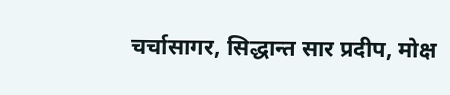चर्चासागर, सिद्धान्त सार प्रदीप, मोक्ष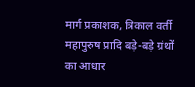मार्ग प्रकाशक, त्रिकाल वर्ती महापुरुष प्रादि बड़े-बड़े ग्रंथों का आधार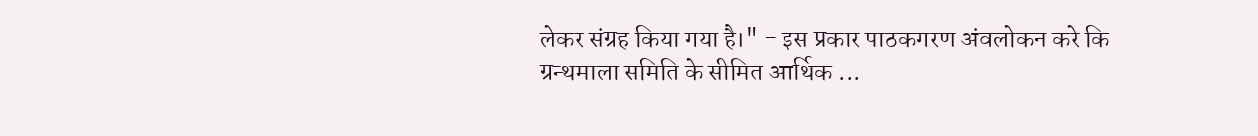लेकर संग्रह किया गया है।" - इस प्रकार पाठकगरण अंवलोकन करे कि ग्रन्थमाला समिति के सीमित आर्थिक ...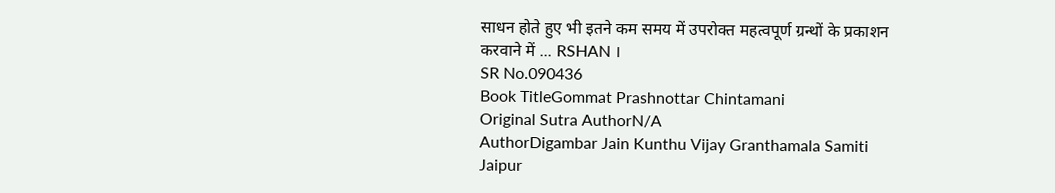साधन होते हुए भी इतने कम समय में उपरोक्त महत्वपूर्ण ग्रन्थों के प्रकाशन करवाने में ... RSHAN ।
SR No.090436
Book TitleGommat Prashnottar Chintamani
Original Sutra AuthorN/A
AuthorDigambar Jain Kunthu Vijay Granthamala Samiti Jaipur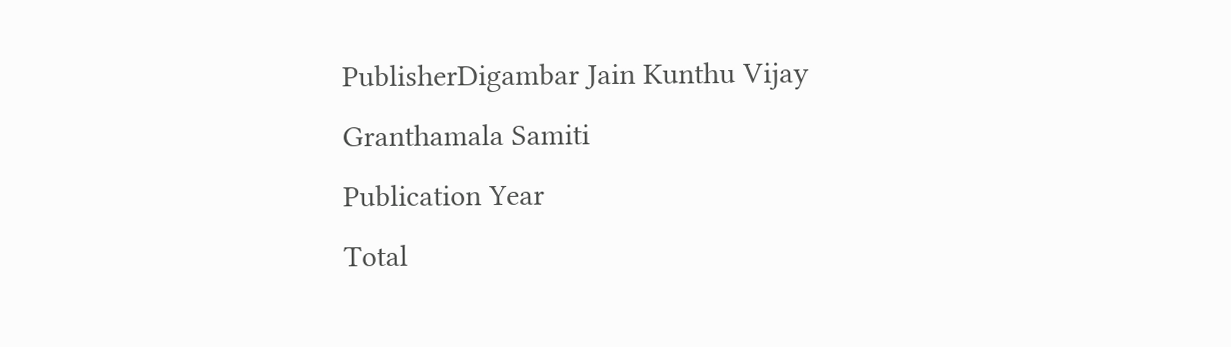PublisherDigambar Jain Kunthu Vijay Granthamala Samiti
Publication Year
Total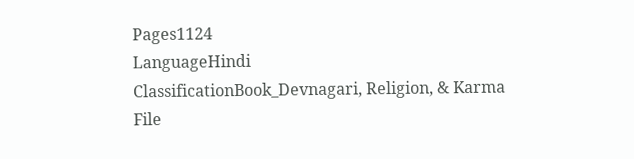Pages1124
LanguageHindi
ClassificationBook_Devnagari, Religion, & Karma
File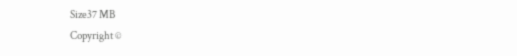Size37 MB
Copyright ©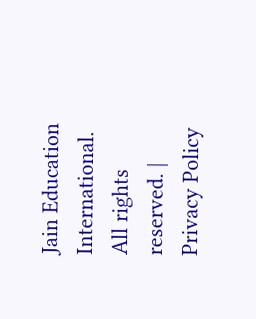Jain Education International. All rights reserved. | Privacy Policy